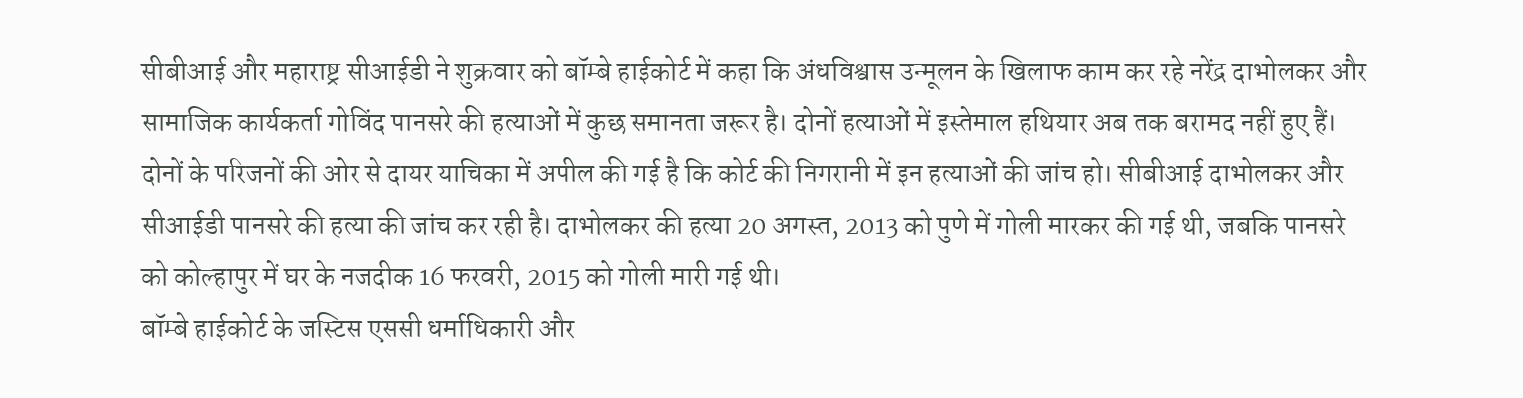सीबीआई और महाराष्ट्र सीआईडी ने शुक्रवार को बॉम्बे हाईकोर्ट में कहा कि अंधविश्वास उन्मूलन के खिलाफ काम कर रहे नरेंद्र दाभोलकर और सामाजिक कार्यकर्ता गोविंद पानसरे की हत्याओं में कुछ समानता जरूर है। दोनों हत्याओं में इस्तेमाल हथियार अब तक बरामद नहीं हुए हैं।
दोनों के परिजनों की ओर से दायर याचिका में अपील की गई है कि कोर्ट की निगरानी में इन हत्याओं की जांच हो। सीबीआई दाभोलकर और सीआईडी पानसरे की हत्या की जांच कर रही है। दाभोलकर की हत्या 20 अगस्त, 2013 को पुणे में गोली मारकर की गई थी, जबकि पानसरे को कोल्हापुर में घर के नजदीक 16 फरवरी, 2015 को गोली मारी गई थी।
बॉम्बे हाईकोर्ट के जस्टिस एससी धर्माधिकारी और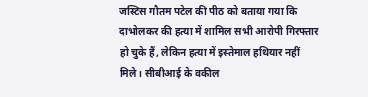जस्टिस गौतम पटेल की पीठ को बताया गया कि दाभोलकर की हत्या में शामिल सभी आरोपी गिरफ्तार हो चुके हैं, लेकिन हत्या में इस्तेमाल हथियार नहीं मिले। सीबीआई के वकील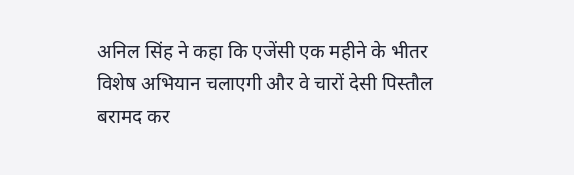अनिल सिंह ने कहा कि एजेंसी एक महीने के भीतर विशेष अभियान चलाएगी और वे चारों देसी पिस्तौल बरामद कर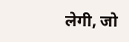लेगी, जो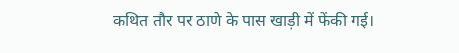कथित तौर पर ठाणे के पास खाड़ी में फेंकी गई।